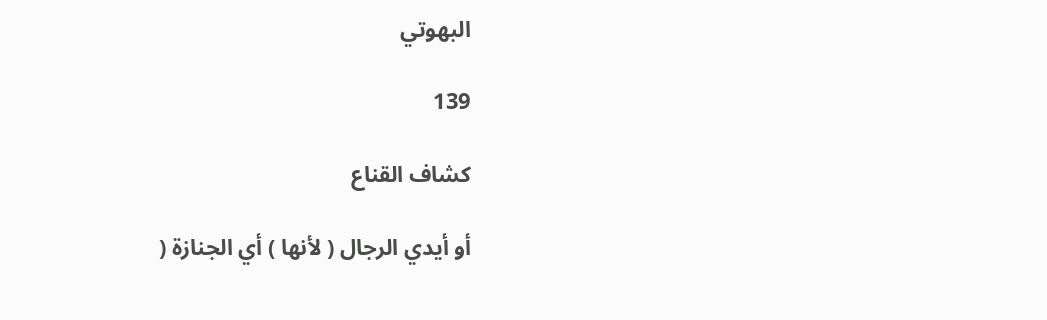البهوتي

139

كشاف القناع

أو أيدي الرجال ( لأنها ) أي الجنازة (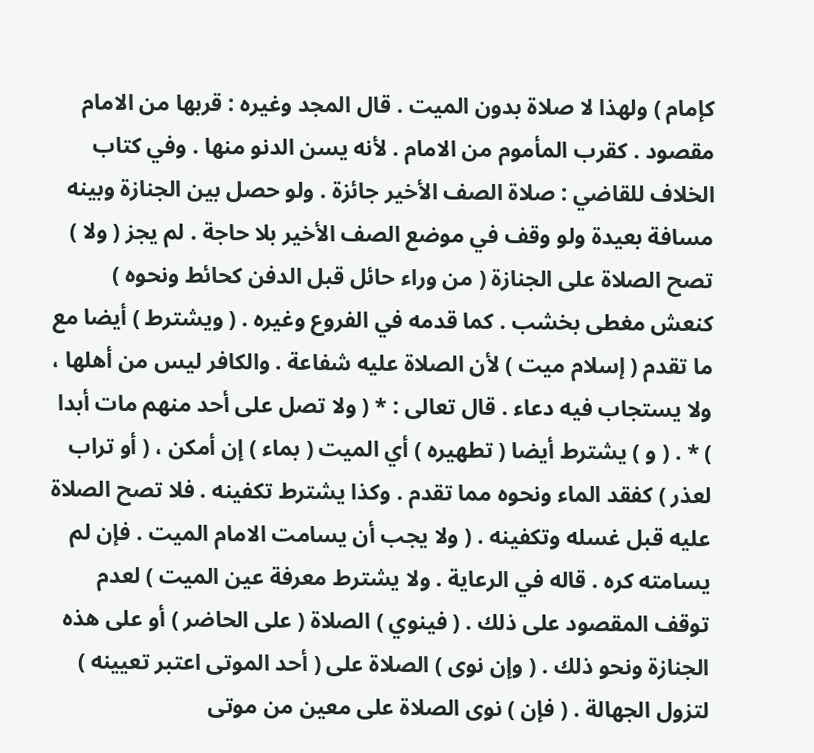كإمام ) ولهذا لا صلاة بدون الميت . قال المجد وغيره : قربها من الامام مقصود . كقرب المأموم من الامام . لأنه يسن الدنو منها . وفي كتاب الخلاف للقاضي : صلاة الصف الأخير جائزة . ولو حصل بين الجنازة وبينه مسافة بعيدة ولو وقف في موضع الصف الأخير بلا حاجة . لم يجز ( ولا ) تصح الصلاة على الجنازة ( من وراء حائل قبل الدفن كحائط ونحوه ) كنعش مغطى بخشب . كما قدمه في الفروع وغيره . ( ويشترط ) أيضا مع ما تقدم ( إسلام ميت ) لأن الصلاة عليه شفاعة . والكافر ليس من أهلها ، ولا يستجاب فيه دعاء . قال تعالى : * ( ولا تصل على أحد منهم مات أبدا ) * . ( و ) يشترط أيضا ( تطهيره ) أي الميت ( بماء ) إن أمكن ، ( أو تراب لعذر ) كفقد الماء ونحوه مما تقدم . وكذا يشترط تكفينه . فلا تصح الصلاة عليه قبل غسله وتكفينه . ( ولا يجب أن يسامت الامام الميت . فإن لم يسامته كره . قاله في الرعاية . ولا يشترط معرفة عين الميت ) لعدم توقف المقصود على ذلك . ( فينوي ) الصلاة ( على الحاضر ) أو على هذه الجنازة ونحو ذلك . ( وإن نوى ) الصلاة على ( أحد الموتى اعتبر تعيينه ) لتزول الجهالة . ( فإن ) نوى الصلاة على معين من موتى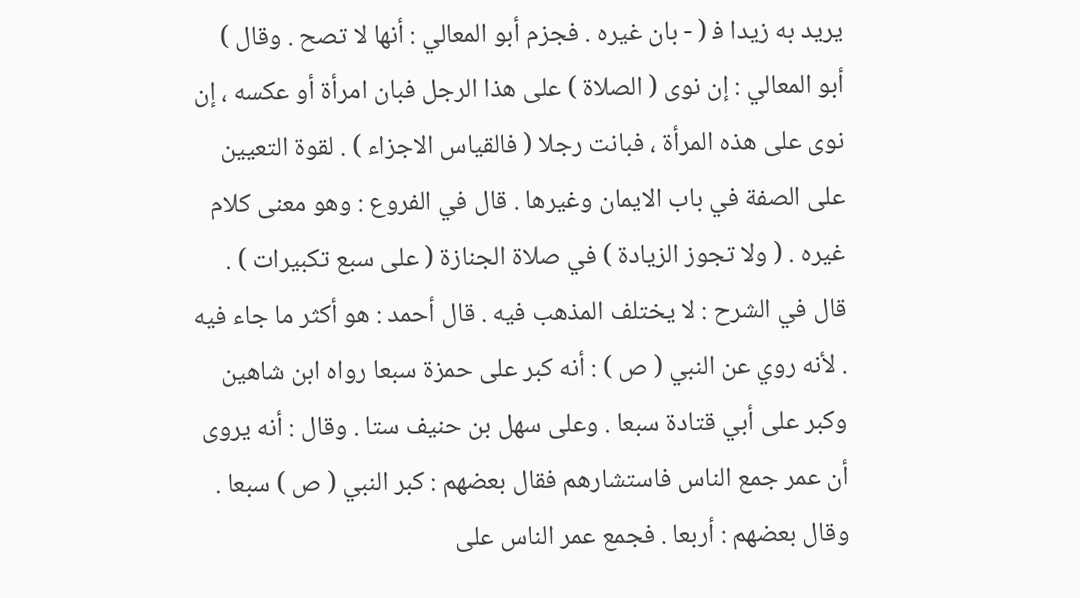يريد به زيدا ف‍ ( - بان غيره . فجزم أبو المعالي : أنها لا تصح . وقال ) أبو المعالي : إن نوى ( الصلاة ) على هذا الرجل فبان امرأة أو عكسه ، إن نوى على هذه المرأة ، فبانت رجلا ( فالقياس الاجزاء ) . لقوة التعيين على الصفة في باب الايمان وغيرها . قال في الفروع : وهو معنى كلام غيره . ( ولا تجوز الزيادة ) في صلاة الجنازة ( على سبع تكبيرات ) . قال في الشرح : لا يختلف المذهب فيه . قال أحمد : هو أكثر ما جاء فيه . لأنه روي عن النبي ( ص ) : أنه كبر على حمزة سبعا رواه ابن شاهين وكبر على أبي قتادة سبعا . وعلى سهل بن حنيف ستا . وقال : أنه يروى أن عمر جمع الناس فاستشارهم فقال بعضهم : كبر النبي ( ص ) سبعا . وقال بعضهم : أربعا . فجمع عمر الناس على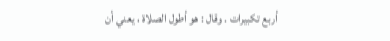أربع تكبيرات . وقال : هو أطول الصلاة ، يعني أن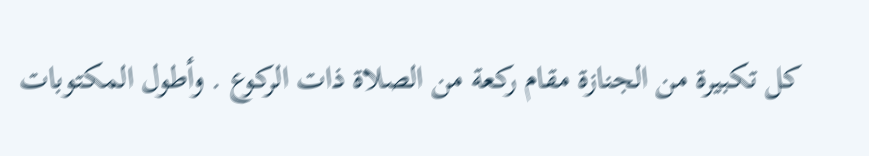كل تكبيرة من الجنازة مقام ركعة من الصلاة ذات الركوع . وأطول المكتوبات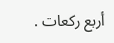أربع ركعات .